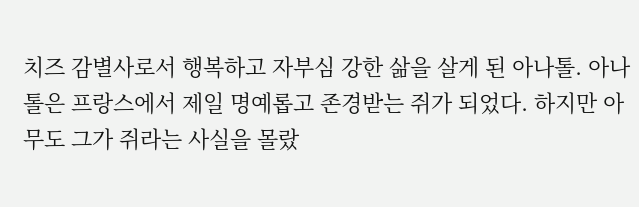치즈 감별사로서 행복하고 자부심 강한 삶을 살게 된 아나톨. 아나톨은 프랑스에서 제일 명예롭고 존경받는 쥐가 되었다. 하지만 아무도 그가 쥐라는 사실을 몰랐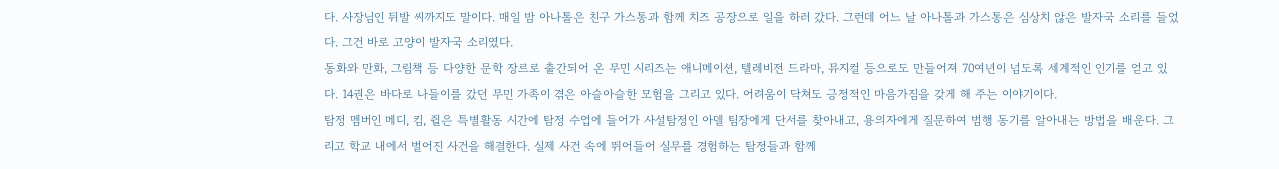다. 사장님인 뒤발 씨까지도 말이다. 매일 밤 아나톨은 친구 가스통과 함께 치즈 공장으로 일을 하러 갔다. 그런데 어느 날 아나톨과 가스통은 심상치 않은 발자국 소리를 들었다. 그건 바로 고양이 발자국 소리였다.
동화와 만화, 그림책 등 다양한 문학 장르로 출간되어 온 무민 시리즈는 애니메이션, 텔레비전 드라마, 뮤지컬 등으로도 만들어져 70여년이 넘도록 세계적인 인기를 얻고 있다. 14권은 바다로 나들이를 갔던 무민 가족이 겪은 아슬아슬한 모험을 그리고 있다. 어려움이 닥쳐도 긍정적인 마음가짐을 갖게 해 주는 이야기이다.
탐정 멤버인 메디, 킴, 쥘은 특별활동 시간에 탐정 수업에 들어가 사설탐정인 아델 팀장에게 단서를 찾아내고, 용의자에게 질문하여 범행 동기를 알아내는 방법을 배운다. 그리고 학교 내에서 벌어진 사건을 해결한다. 실제 사건 속에 뛰어들어 실무를 경험하는 탐정들과 함께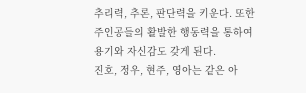추리력, 추론, 판단력을 키운다. 또한 주인공들의 활발한 행동력을 통하여 용기와 자신감도 갖게 된다.
진호, 정우, 현주, 영아는 같은 아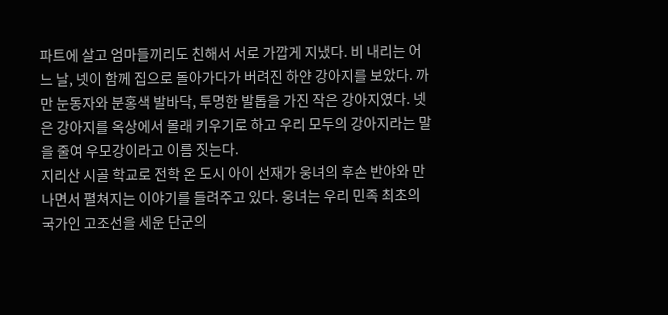파트에 살고 엄마들끼리도 친해서 서로 가깝게 지냈다. 비 내리는 어느 날, 넷이 함께 집으로 돌아가다가 버려진 하얀 강아지를 보았다. 까만 눈동자와 분홍색 발바닥, 투명한 발톱을 가진 작은 강아지였다. 넷은 강아지를 옥상에서 몰래 키우기로 하고 우리 모두의 강아지라는 말을 줄여 우모강이라고 이름 짓는다.
지리산 시골 학교로 전학 온 도시 아이 선재가 웅녀의 후손 반야와 만나면서 펼쳐지는 이야기를 들려주고 있다. 웅녀는 우리 민족 최초의 국가인 고조선을 세운 단군의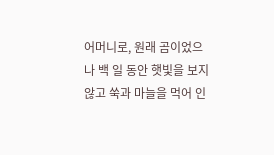어머니로, 원래 곰이었으나 백 일 동안 햇빛을 보지 않고 쑥과 마늘을 먹어 인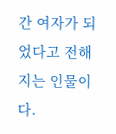간 여자가 되었다고 전해지는 인물이다.